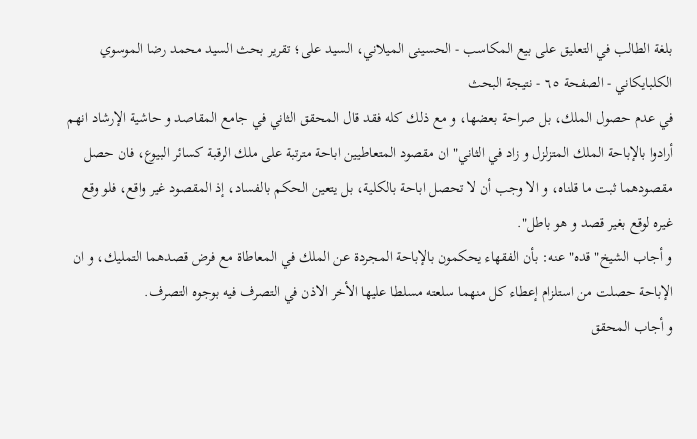بلغة الطالب في التعليق على بيع المكاسب - الحسينى الميلاني، السيد على؛ تقرير بحث السيد محمد رضا الموسوي الكلبايكاني - الصفحة ٦٥ - نتيجة البحث
في عدم حصول الملك، بل صراحة بعضها، و مع ذلك كله فقد قال المحقق الثاني في جامع المقاصد و حاشية الإرشاد انهم أرادوا بالإباحة الملك المتزلزل و زاد في الثاني" ان مقصود المتعاطيين اباحة مترتبة على ملك الرقبة كسائر البيوع، فان حصل مقصودهما ثبت ما قلناه، و الا وجب أن لا تحصل اباحة بالكلية، بل يتعين الحكم بالفساد، إذ المقصود غير واقع، فلو وقع غيره لوقع بغير قصد و هو باطل".
و أجاب الشيخ" قده" عنه: بأن الفقهاء يحكمون بالإباحة المجردة عن الملك في المعاطاة مع فرض قصدهما التمليك، و ان الإباحة حصلت من استلزام إعطاء كل منهما سلعته مسلطا عليها الأخر الاذن في التصرف فيه بوجوه التصرف.
و أجاب المحقق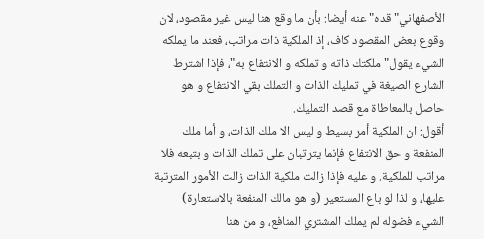الأصفهاني" قده" عنه أيضا: بأن ما وقع هنا ليس غير مقصود، لان وقوع بعض المقصود كاف، إذ الملكية ذات مراتب، فعند ما يملكه الشيء يقول" ملكتك ذاته و تملكه و الانتفاع به"، فإذا اشترط الشارع الصيغة في تمليك الذات و التملك بقي الانتفاع و هو حاصل بالمعاطاة مع قصد التمليك.
أقول: ان الملكية أمر بسيط و ليس الا ملك الذات، و أما ملك المنفعة و حق الانتفاع فإنما يترتبان على تملك الذات و بتبعه فلا مراتب للملكية. و عليه فإذا زالت ملكية الذات زالت الأمور المترتبة عليها، و لذا لو باع المستعير (و هو مالك المنفعة بالاستعارة) الشيء فضوله لم يملك المشتري المنافع، و من هنا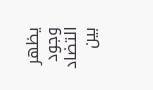يظهر وجود التضاد بين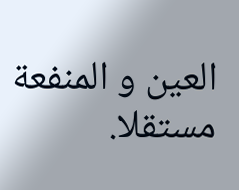العين و المنفعة مستقلا.